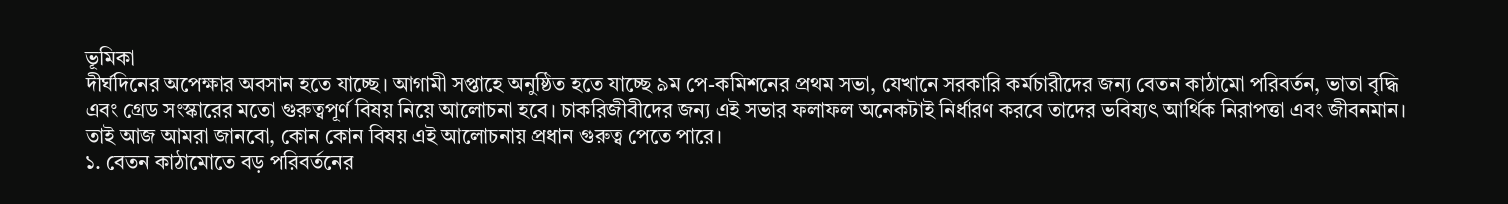ভূমিকা
দীর্ঘদিনের অপেক্ষার অবসান হতে যাচ্ছে। আগামী সপ্তাহে অনুষ্ঠিত হতে যাচ্ছে ৯ম পে-কমিশনের প্রথম সভা, যেখানে সরকারি কর্মচারীদের জন্য বেতন কাঠামো পরিবর্তন, ভাতা বৃদ্ধি এবং গ্রেড সংস্কারের মতো গুরুত্বপূর্ণ বিষয় নিয়ে আলোচনা হবে। চাকরিজীবীদের জন্য এই সভার ফলাফল অনেকটাই নির্ধারণ করবে তাদের ভবিষ্যৎ আর্থিক নিরাপত্তা এবং জীবনমান। তাই আজ আমরা জানবো, কোন কোন বিষয় এই আলোচনায় প্রধান গুরুত্ব পেতে পারে।
১. বেতন কাঠামোতে বড় পরিবর্তনের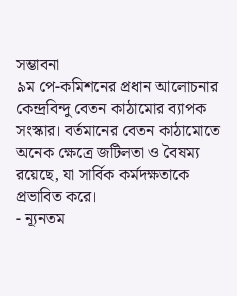সম্ভাবনা
৯ম পে-কমিশনের প্রধান আলোচনার কেন্দ্রবিন্দু বেতন কাঠামোর ব্যাপক সংস্কার। বর্তমানের বেতন কাঠামোতে অনেক ক্ষেত্রে জটিলতা ও বৈষম্য রয়েছে, যা সার্বিক কর্মদক্ষতাকে প্রভাবিত করে।
- ন্যূনতম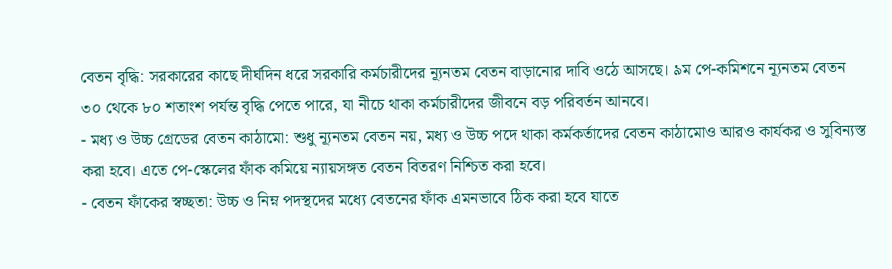বেতন বৃদ্ধি: সরকারের কাছে দীর্ঘদিন ধরে সরকারি কর্মচারীদের ন্যূনতম বেতন বাড়ানোর দাবি ওঠে আসছে। ৯ম পে-কমিশনে ন্যূনতম বেতন ৩০ থেকে ৮০ শতাংশ পর্যন্ত বৃদ্ধি পেতে পারে, যা নীচে থাকা কর্মচারীদের জীবনে বড় পরিবর্তন আনবে।
- মধ্য ও উচ্চ গ্রেডের বেতন কাঠামো: শুধু ন্যূনতম বেতন নয়, মধ্য ও উচ্চ পদে থাকা কর্মকর্তাদের বেতন কাঠামোও আরও কার্যকর ও সুবিন্যস্ত করা হবে। এতে পে-স্কেলের ফাঁক কমিয়ে ন্যায়সঙ্গত বেতন বিতরণ নিশ্চিত করা হবে।
- বেতন ফাঁকের স্বচ্ছতা: উচ্চ ও নিম্ন পদস্থদের মধ্যে বেতনের ফাঁক এমনভাবে ঠিক করা হবে যাতে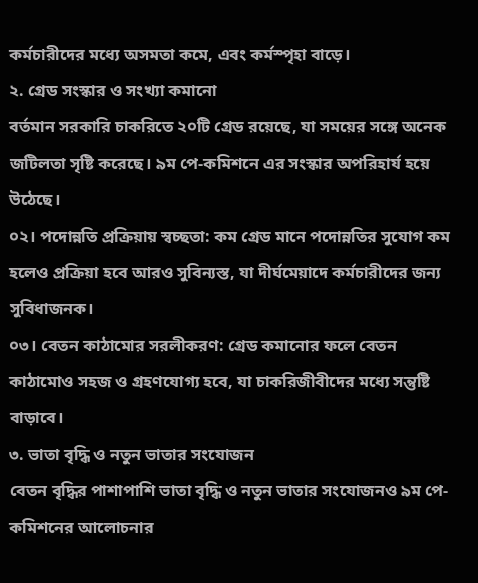কর্মচারীদের মধ্যে অসমতা কমে, এবং কর্মস্পৃহা বাড়ে।
২. গ্রেড সংস্কার ও সংখ্যা কমানো
বর্তমান সরকারি চাকরিতে ২০টি গ্রেড রয়েছে, যা সময়ের সঙ্গে অনেক জটিলতা সৃষ্টি করেছে। ৯ম পে-কমিশনে এর সংস্কার অপরিহার্য হয়ে উঠেছে।
০২। পদোন্নতি প্রক্রিয়ায় স্বচ্ছতা: কম গ্রেড মানে পদোন্নতির সুযোগ কম হলেও প্রক্রিয়া হবে আরও সুবিন্যস্ত, যা দীর্ঘমেয়াদে কর্মচারীদের জন্য সুবিধাজনক।
০৩। বেতন কাঠামোর সরলীকরণ: গ্রেড কমানোর ফলে বেতন কাঠামোও সহজ ও গ্রহণযোগ্য হবে, যা চাকরিজীবীদের মধ্যে সন্তুষ্টি বাড়াবে।
৩. ভাতা বৃদ্ধি ও নতুন ভাতার সংযোজন
বেতন বৃদ্ধির পাশাপাশি ভাতা বৃদ্ধি ও নতুন ভাতার সংযোজনও ৯ম পে-কমিশনের আলোচনার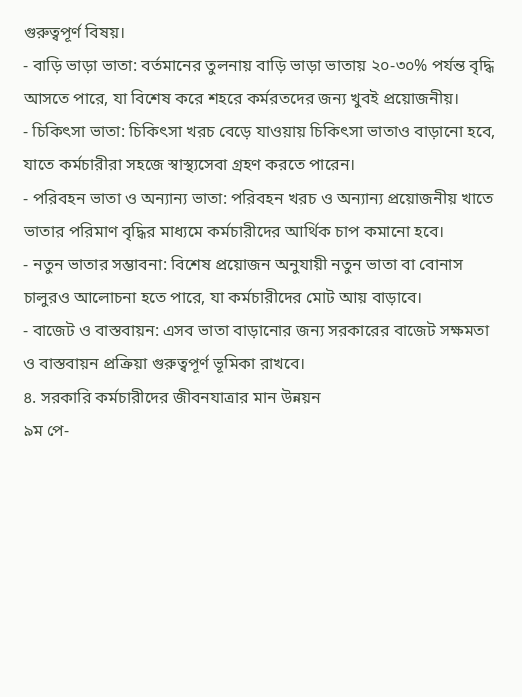গুরুত্বপূর্ণ বিষয়।
- বাড়ি ভাড়া ভাতা: বর্তমানের তুলনায় বাড়ি ভাড়া ভাতায় ২০-৩০% পর্যন্ত বৃদ্ধি আসতে পারে, যা বিশেষ করে শহরে কর্মরতদের জন্য খুবই প্রয়োজনীয়।
- চিকিৎসা ভাতা: চিকিৎসা খরচ বেড়ে যাওয়ায় চিকিৎসা ভাতাও বাড়ানো হবে, যাতে কর্মচারীরা সহজে স্বাস্থ্যসেবা গ্রহণ করতে পারেন।
- পরিবহন ভাতা ও অন্যান্য ভাতা: পরিবহন খরচ ও অন্যান্য প্রয়োজনীয় খাতে ভাতার পরিমাণ বৃদ্ধির মাধ্যমে কর্মচারীদের আর্থিক চাপ কমানো হবে।
- নতুন ভাতার সম্ভাবনা: বিশেষ প্রয়োজন অনুযায়ী নতুন ভাতা বা বোনাস চালুরও আলোচনা হতে পারে, যা কর্মচারীদের মোট আয় বাড়াবে।
- বাজেট ও বাস্তবায়ন: এসব ভাতা বাড়ানোর জন্য সরকারের বাজেট সক্ষমতা ও বাস্তবায়ন প্রক্রিয়া গুরুত্বপূর্ণ ভূমিকা রাখবে।
৪. সরকারি কর্মচারীদের জীবনযাত্রার মান উন্নয়ন
৯ম পে-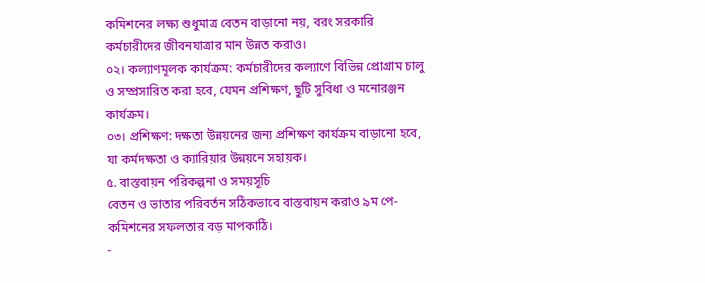কমিশনের লক্ষ্য শুধুমাত্র বেতন বাড়ানো নয়, বরং সরকারি কর্মচারীদের জীবনযাত্রার মান উন্নত করাও।
০২। কল্যাণমূলক কার্যক্রম: কর্মচারীদের কল্যাণে বিভিন্ন প্রোগ্রাম চালু ও সম্প্রসারিত করা হবে, যেমন প্রশিক্ষণ, ছুটি সুবিধা ও মনোরঞ্জন কার্যক্রম।
০৩। প্রশিক্ষণ: দক্ষতা উন্নয়নের জন্য প্রশিক্ষণ কার্যক্রম বাড়ানো হবে, যা কর্মদক্ষতা ও ক্যারিয়ার উন্নয়নে সহায়ক।
৫. বাস্তবায়ন পরিকল্পনা ও সময়সূচি
বেতন ও ভাতার পরিবর্তন সঠিকভাবে বাস্তবায়ন করাও ৯ম পে-কমিশনের সফলতার বড় মাপকাঠি।
-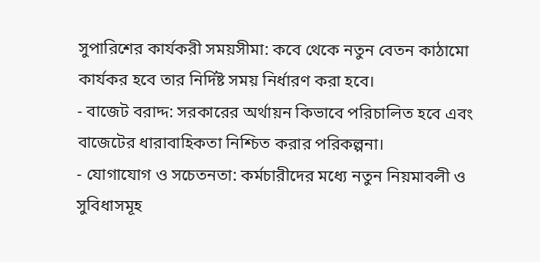সুপারিশের কার্যকরী সময়সীমা: কবে থেকে নতুন বেতন কাঠামো কার্যকর হবে তার নির্দিষ্ট সময় নির্ধারণ করা হবে।
- বাজেট বরাদ্দ: সরকারের অর্থায়ন কিভাবে পরিচালিত হবে এবং বাজেটের ধারাবাহিকতা নিশ্চিত করার পরিকল্পনা।
- যোগাযোগ ও সচেতনতা: কর্মচারীদের মধ্যে নতুন নিয়মাবলী ও সুবিধাসমূহ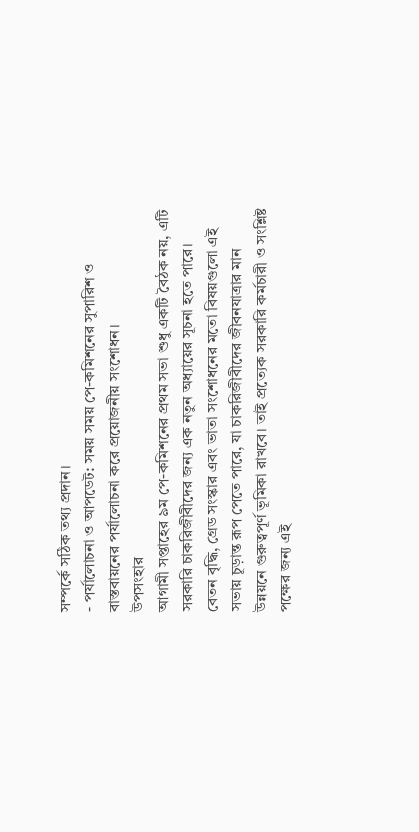সম্পর্কে সঠিক তথ্য প্রদান।
- পর্যালোচনা ও আপডেট: সময় সময় পে-কমিশনের সুপারিশ ও বাস্তবায়নের পর্যালোচনা করে প্রয়োজনীয় সংশোধন।
উপসংহার
আগামী সপ্তাহের ৯ম পে-কমিশনের প্রথম সভা শুধু একটি বৈঠক নয়, এটি সরকারি চাকরিজীবীদের জন্য এক নতুন অধ্যায়ের সূচনা হতে পারে। বেতন বৃদ্ধি, গ্রেড সংস্কার এবং ভাতা সংশোধনের মতো বিষয়গুলো এই সভায় চূড়ান্ত রূপ পেতে পারে, যা চাকরিজীবীদের জীবনযাত্রার মান উন্নয়নে গুরুত্বপূর্ণ ভূমিকা রাখবে। তাই প্রত্যেক সরকারি কর্মচারী ও সংশ্লিষ্ট পক্ষের জন্য এই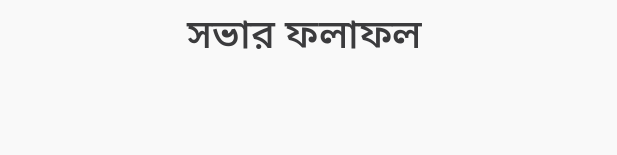সভার ফলাফল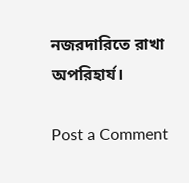নজরদারিতে রাখা অপরিহার্য।

Post a Comment